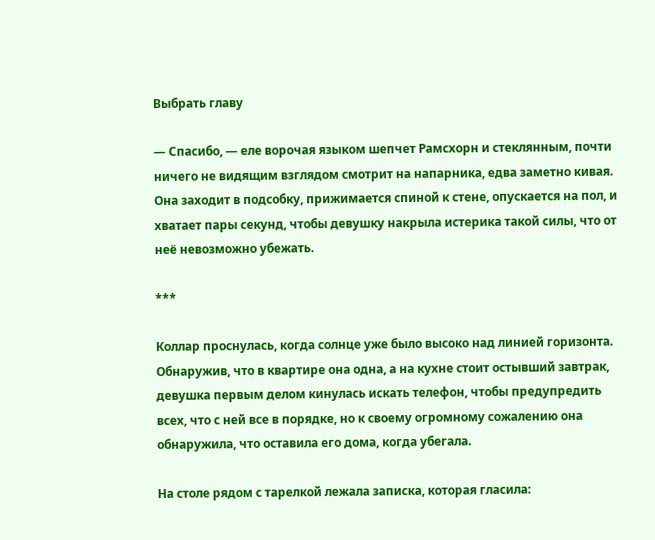Выбрать главу

— Спасибо, — еле ворочая языком шепчет Рамсхорн и стеклянным, почти ничего не видящим взглядом смотрит на напарника, едва заметно кивая. Она заходит в подсобку, прижимается спиной к стене, опускается на пол, и хватает пары секунд, чтобы девушку накрыла истерика такой силы, что от неё невозможно убежать.

***

Коллар проснулась, когда солнце уже было высоко над линией горизонта. Обнаружив, что в квартире она одна, а на кухне стоит остывший завтрак, девушка первым делом кинулась искать телефон, чтобы предупредить всех, что с ней все в порядке, но к своему огромному сожалению она обнаружила, что оставила его дома, когда убегала.

На столе рядом с тарелкой лежала записка, которая гласила: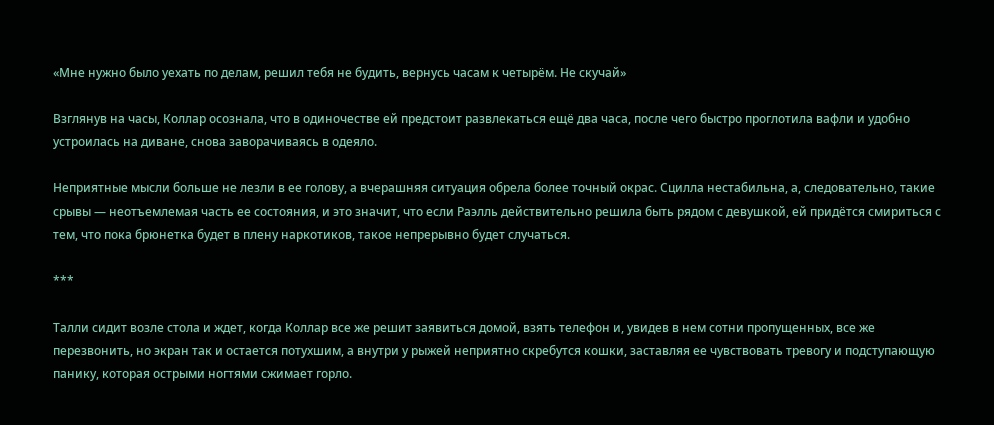«Мне нужно было уехать по делам, решил тебя не будить, вернусь часам к четырём. Не скучай»

Взглянув на часы, Коллар осознала, что в одиночестве ей предстоит развлекаться ещё два часа, после чего быстро проглотила вафли и удобно устроилась на диване, снова заворачиваясь в одеяло.

Неприятные мысли больше не лезли в ее голову, а вчерашняя ситуация обрела более точный окрас. Сцилла нестабильна, а, следовательно, такие срывы — неотъемлемая часть ее состояния, и это значит, что если Раэлль действительно решила быть рядом с девушкой, ей придётся смириться с тем, что пока брюнетка будет в плену наркотиков, такое непрерывно будет случаться.

***

Талли сидит возле стола и ждет, когда Коллар все же решит заявиться домой, взять телефон и, увидев в нем сотни пропущенных, все же перезвонить, но экран так и остается потухшим, а внутри у рыжей неприятно скребутся кошки, заставляя ее чувствовать тревогу и подступающую панику, которая острыми ногтями сжимает горло.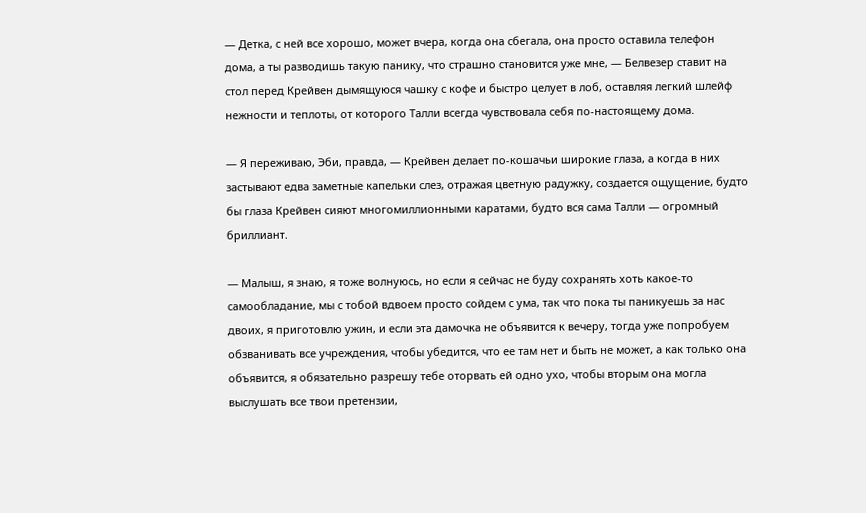— Детка, с ней все хорошо, может вчера, когда она сбегала, она просто оставила телефон дома, а ты разводишь такую панику, что страшно становится уже мне, — Белвезер ставит на стол перед Крейвен дымящуюся чашку с кофе и быстро целует в лоб, оставляя легкий шлейф нежности и теплоты, от которого Талли всегда чувствовала себя по-настоящему дома.

— Я переживаю, Эби, правда, — Крейвен делает по-кошачьи широкие глаза, а когда в них застывают едва заметные капельки слез, отражая цветную радужку, создается ощущение, будто бы глаза Крейвен сияют многомиллионными каратами, будто вся сама Талли — огромный бриллиант.

— Малыш, я знаю, я тоже волнуюсь, но если я сейчас не буду сохранять хоть какое-то самообладание, мы с тобой вдвоем просто сойдем с ума, так что пока ты паникуешь за нас двоих, я приготовлю ужин, и если эта дамочка не объявится к вечеру, тогда уже попробуем обзванивать все учреждения, чтобы убедится, что ее там нет и быть не может, а как только она объявится, я обязательно разрешу тебе оторвать ей одно ухо, чтобы вторым она могла выслушать все твои претензии,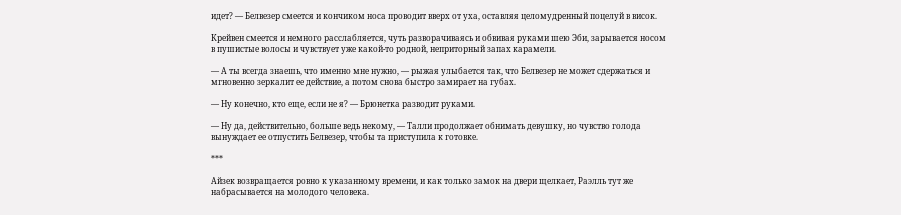идет? — Белвезер смеется и кончиком носа проводит вверх от уха, оставляя целомудренный поцелуй в висок.

Крейвен смеется и немного расслабляется, чуть разворачиваясь и обвивая руками шею Эби, зарывается носом в пушистые волосы и чувствует уже какой-то родной, неприторный запах карамели.

— А ты всегда знаешь, что именно мне нужно, — рыжая улыбается так, что Белвезер не может сдержаться и мгновенно зеркалит ее действие, а потом снова быстро замирает на губах.

— Ну конечно, кто еще, если не я? — Брюнетка разводит руками.

— Ну да, действительно, больше ведь некому, — Талли продолжает обнимать девушку, но чувство голода вынуждает ее отпустить Белвезер, чтобы та приступила к готовке.

***

Айзек возвращается ровно к указанному времени, и как только замок на двери щелкает, Раэлль тут же набрасывается на молодого человека.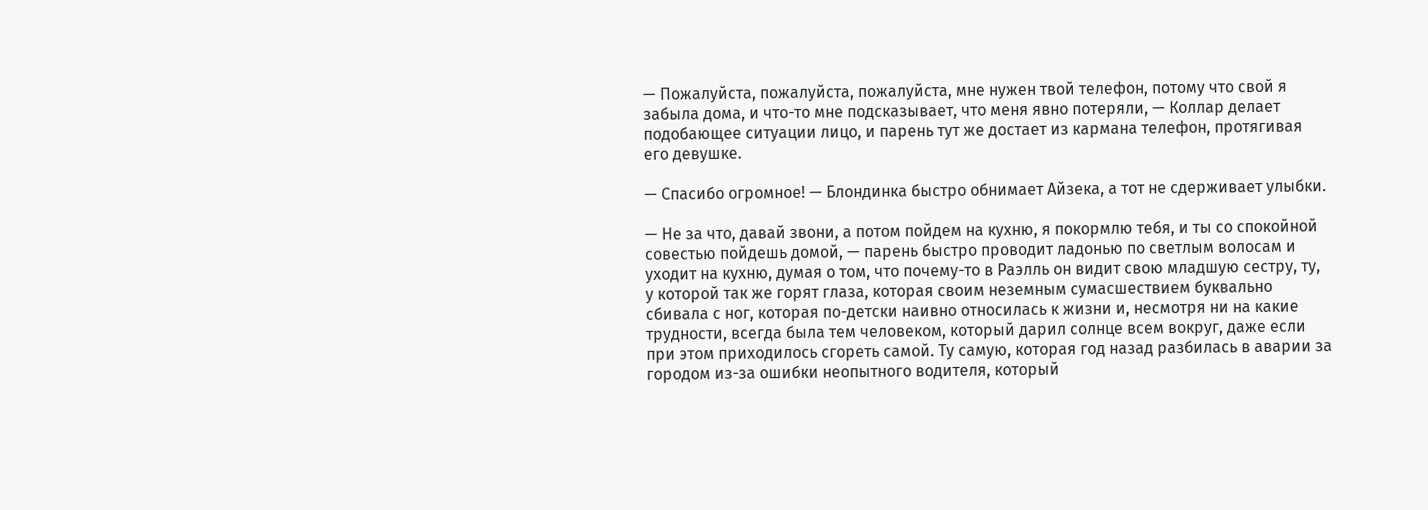— Пожалуйста, пожалуйста, пожалуйста, мне нужен твой телефон, потому что свой я забыла дома, и что-то мне подсказывает, что меня явно потеряли, — Коллар делает подобающее ситуации лицо, и парень тут же достает из кармана телефон, протягивая его девушке.

— Спасибо огромное! — Блондинка быстро обнимает Айзека, а тот не сдерживает улыбки.

— Не за что, давай звони, а потом пойдем на кухню, я покормлю тебя, и ты со спокойной совестью пойдешь домой, — парень быстро проводит ладонью по светлым волосам и уходит на кухню, думая о том, что почему-то в Раэлль он видит свою младшую сестру, ту, у которой так же горят глаза, которая своим неземным сумасшествием буквально сбивала с ног, которая по-детски наивно относилась к жизни и, несмотря ни на какие трудности, всегда была тем человеком, который дарил солнце всем вокруг, даже если при этом приходилось сгореть самой. Ту самую, которая год назад разбилась в аварии за городом из-за ошибки неопытного водителя, который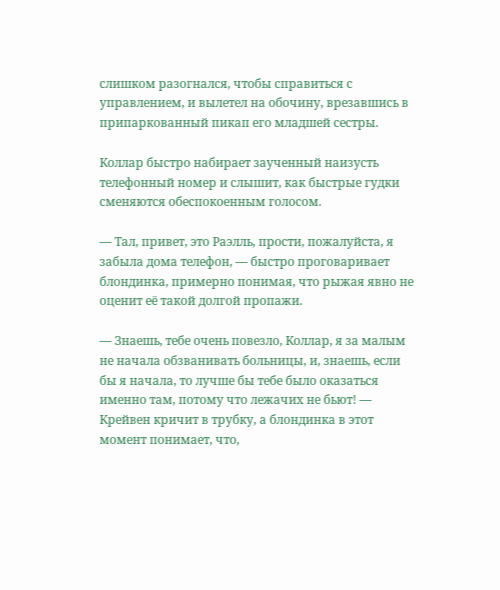слишком разогнался, чтобы справиться с управлением, и вылетел на обочину, врезавшись в припаркованный пикап его младшей сестры.

Коллар быстро набирает заученный наизусть телефонный номер и слышит, как быстрые гудки сменяются обеспокоенным голосом.

— Тал, привет, это Раэлль, прости, пожалуйста, я забыла дома телефон, — быстро проговаривает блондинка, примерно понимая, что рыжая явно не оценит её такой долгой пропажи.

— Знаешь, тебе очень повезло, Коллар, я за малым не начала обзванивать больницы, и, знаешь, если бы я начала, то лучше бы тебе было оказаться именно там, потому что лежачих не бьют! — Крейвен кричит в трубку, а блондинка в этот момент понимает, что,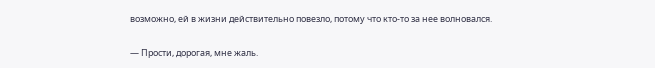возможно, ей в жизни действительно повезло, потому что кто-то за нее волновался.

— Прости, дорогая, мне жаль.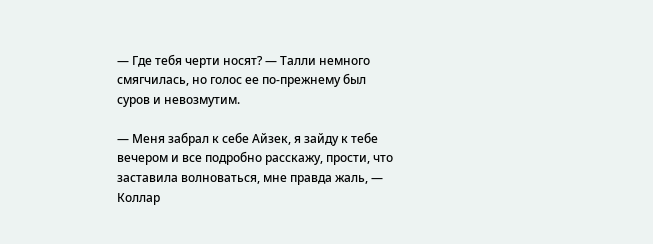— Где тебя черти носят? — Талли немного смягчилась, но голос ее по-прежнему был суров и невозмутим.

— Меня забрал к себе Айзек, я зайду к тебе вечером и все подробно расскажу, прости, что заставила волноваться, мне правда жаль, — Коллар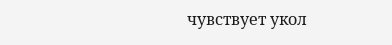чувствует укол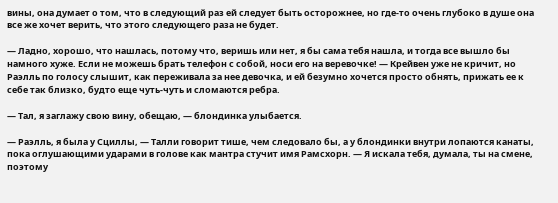вины, она думает о том, что в следующий раз ей следует быть осторожнее, но где-то очень глубоко в душе она все же хочет верить, что этого следующего раза не будет.

— Ладно, хорошо, что нашлась, потому что, веришь или нет, я бы сама тебя нашла, и тогда все вышло бы намного хуже. Если не можешь брать телефон с собой, носи его на веревочке! — Крейвен уже не кричит, но Раэлль по голосу слышит, как переживала за нее девочка, и ей безумно хочется просто обнять, прижать ее к себе так близко, будто еще чуть-чуть и сломаются ребра.

— Тал, я заглажу свою вину, обещаю, — блондинка улыбается.

— Раэлль, я была у Сциллы, — Талли говорит тише, чем следовало бы, а у блондинки внутри лопаются канаты, пока оглушающими ударами в голове как мантра стучит имя Рамсхорн. — Я искала тебя, думала, ты на смене, поэтому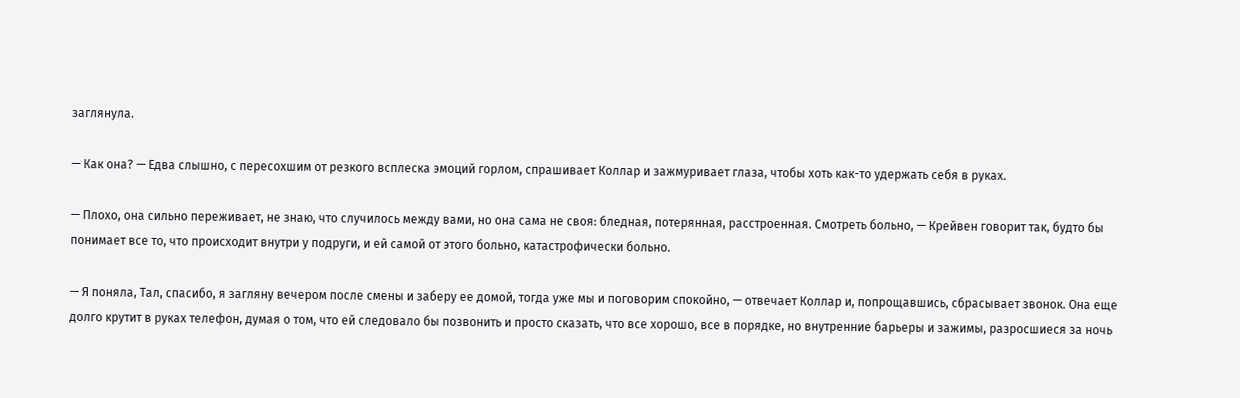заглянула.

— Как она? — Едва слышно, с пересохшим от резкого всплеска эмоций горлом, спрашивает Коллар и зажмуривает глаза, чтобы хоть как-то удержать себя в руках.

— Плохо, она сильно переживает, не знаю, что случилось между вами, но она сама не своя: бледная, потерянная, расстроенная. Смотреть больно, — Крейвен говорит так, будто бы понимает все то, что происходит внутри у подруги, и ей самой от этого больно, катастрофически больно.

— Я поняла, Тал, спасибо, я загляну вечером после смены и заберу ее домой, тогда уже мы и поговорим спокойно, — отвечает Коллар и, попрощавшись, сбрасывает звонок. Она еще долго крутит в руках телефон, думая о том, что ей следовало бы позвонить и просто сказать, что все хорошо, все в порядке, но внутренние барьеры и зажимы, разросшиеся за ночь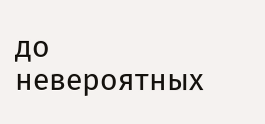до невероятных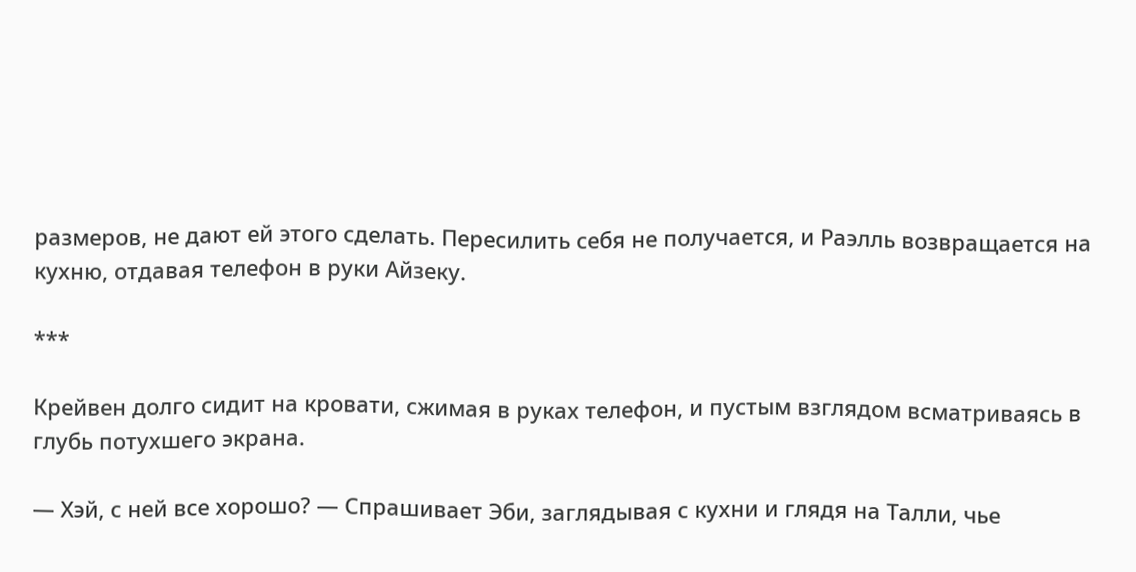размеров, не дают ей этого сделать. Пересилить себя не получается, и Раэлль возвращается на кухню, отдавая телефон в руки Айзеку.

***

Крейвен долго сидит на кровати, сжимая в руках телефон, и пустым взглядом всматриваясь в глубь потухшего экрана.

— Хэй, с ней все хорошо? — Спрашивает Эби, заглядывая с кухни и глядя на Талли, чье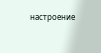настроение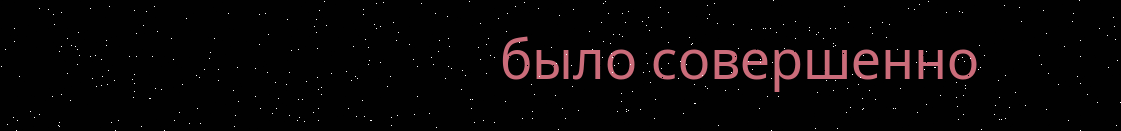было совершенно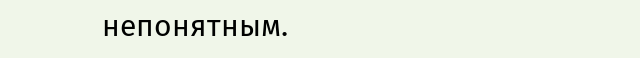непонятным.